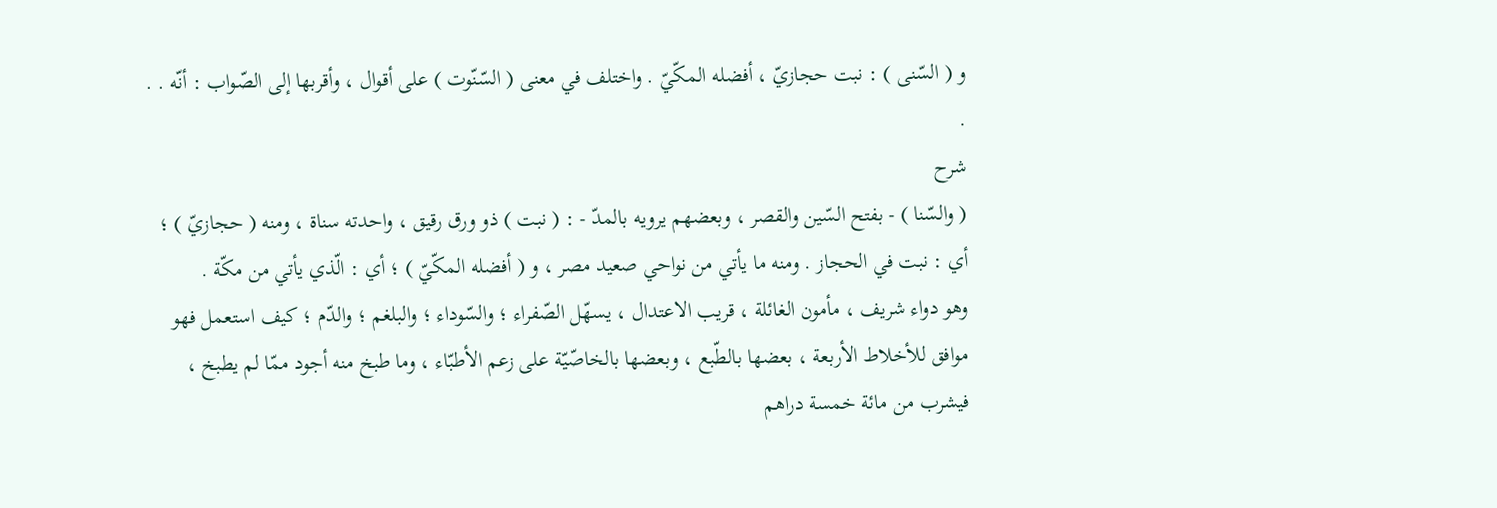و ( السّنى ) : نبت حجازيّ ، أفضله المكّيّ . واختلف في معنى ( السّنّوت ) على أقوال ، وأقربها إلى الصّواب : أنّه . . .
شرح
( والسّنا ) - بفتح السّين والقصر ، وبعضهم يرويه بالمدّ - : ( نبت ) ذو ورق رقيق ، واحدته سناة ، ومنه ( حجازيّ ) ؛ أي : نبت في الحجاز . ومنه ما يأتي من نواحي صعيد مصر ، و ( أفضله المكّيّ ) ؛ أي : الّذي يأتي من مكّة .
وهو دواء شريف ، مأمون الغائلة ، قريب الاعتدال ، يسهّل الصّفراء ؛ والسّوداء ؛ والبلغم ؛ والدّم ؛ كيف استعمل فهو موافق للأخلاط الأربعة ، بعضها بالطّبع ، وبعضها بالخاصّيّة على زعم الأطبّاء ، وما طبخ منه أجود ممّا لم يطبخ ، فيشرب من مائة خمسة دراهم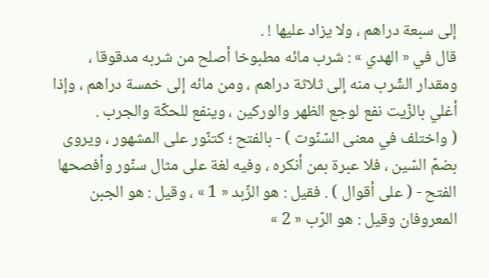إلى سبعة دراهم ، ولا يزاد عليها ! .
قال في « الهدي » : شرب مائه مطبوخا أصلح من شربه مدقوقا ، ومقدار الشّرب منه إلى ثلاثة دراهم ، ومن مائه إلى خمسة دراهم ، وإذا أغلي بالزّيت نفع لوجع الظهر والوركين ، وينفع للحكّة والجرب .
( واختلف في معنى السّنّوت ) - بالفتح ؛ كتنّور على المشهور ، ويروى بضمّ السّين ، فلا عبرة بمن أنكره ، وفيه لغة على مثال سنّور وأفصحها الفتح - ( على أقوال ) . فقيل : هو الزّبد « 1 » ، وقيل : هو الجبن المعروفان وقيل : هو الرّب « 2 »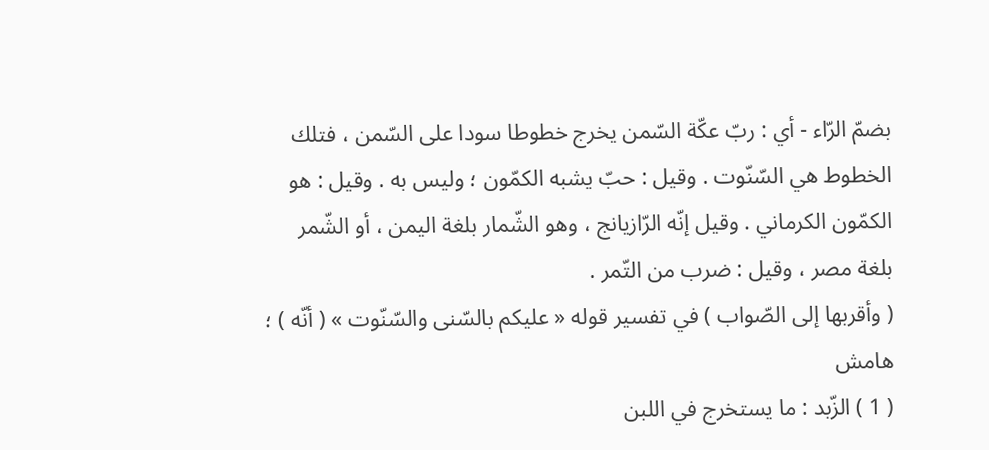بضمّ الرّاء - أي : ربّ عكّة السّمن يخرج خطوطا سودا على السّمن ، فتلك الخطوط هي السّنّوت . وقيل : حبّ يشبه الكمّون ؛ وليس به . وقيل : هو الكمّون الكرماني . وقيل إنّه الرّازيانج ، وهو الشّمار بلغة اليمن ، أو الشّمر بلغة مصر ، وقيل : ضرب من التّمر .
( وأقربها إلى الصّواب ) في تفسير قوله « عليكم بالسّنى والسّنّوت » ( أنّه ) ؛
هامش
( 1 ) الزّبد : ما يستخرج في اللبن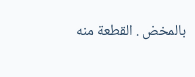بالمخض . القطعة منه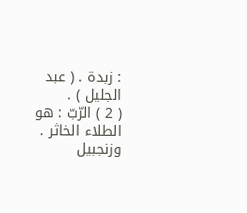: زبدة . ( عبد الجليل ) .
( 2 ) الرّبّ : هو الطلاء الخاثر . وزنجبيل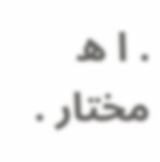. ا ه مختار .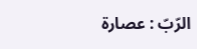الرّبّ : عصارة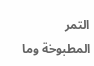التمر المطبوخة وما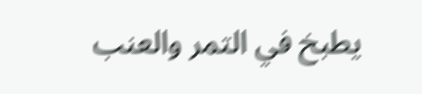يطبخ في التمر والعنب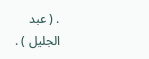. ( عبد الجليل ) .